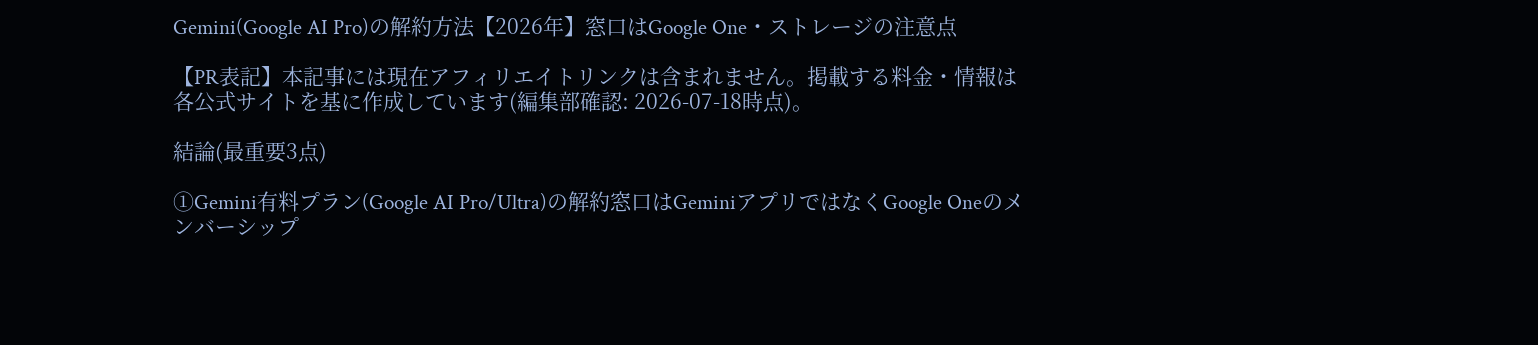Gemini(Google AI Pro)の解約方法【2026年】窓口はGoogle One・ストレージの注意点

【PR表記】本記事には現在アフィリエイトリンクは含まれません。掲載する料金・情報は各公式サイトを基に作成しています(編集部確認: 2026-07-18時点)。

結論(最重要3点)

①Gemini有料プラン(Google AI Pro/Ultra)の解約窓口はGeminiアプリではなくGoogle Oneのメンバーシップ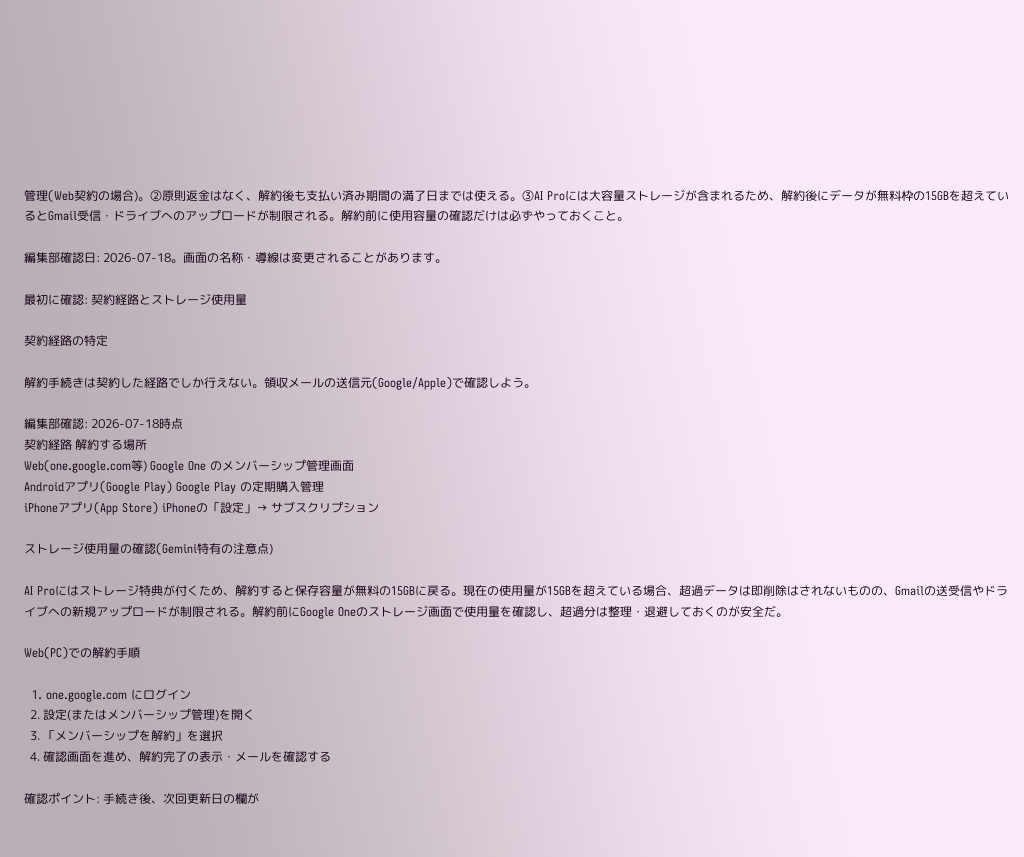管理(Web契約の場合)。②原則返金はなく、解約後も支払い済み期間の満了日までは使える。③AI Proには大容量ストレージが含まれるため、解約後にデータが無料枠の15GBを超えているとGmail受信・ドライブへのアップロードが制限される。解約前に使用容量の確認だけは必ずやっておくこと。

編集部確認日: 2026-07-18。画面の名称・導線は変更されることがあります。

最初に確認: 契約経路とストレージ使用量

契約経路の特定

解約手続きは契約した経路でしか行えない。領収メールの送信元(Google/Apple)で確認しよう。

編集部確認: 2026-07-18時点
契約経路 解約する場所
Web(one.google.com等) Google One のメンバーシップ管理画面
Androidアプリ(Google Play) Google Play の定期購入管理
iPhoneアプリ(App Store) iPhoneの「設定」→ サブスクリプション

ストレージ使用量の確認(Gemini特有の注意点)

AI Proにはストレージ特典が付くため、解約すると保存容量が無料の15GBに戻る。現在の使用量が15GBを超えている場合、超過データは即削除はされないものの、Gmailの送受信やドライブへの新規アップロードが制限される。解約前にGoogle Oneのストレージ画面で使用量を確認し、超過分は整理・退避しておくのが安全だ。

Web(PC)での解約手順

  1. one.google.com にログイン
  2. 設定(またはメンバーシップ管理)を開く
  3. 「メンバーシップを解約」を選択
  4. 確認画面を進め、解約完了の表示・メールを確認する

確認ポイント: 手続き後、次回更新日の欄が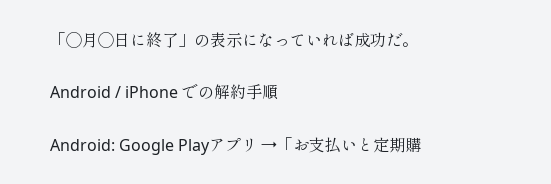「◯月◯日に終了」の表示になっていれば成功だ。

Android / iPhone での解約手順

Android: Google Playアプリ →「お支払いと定期購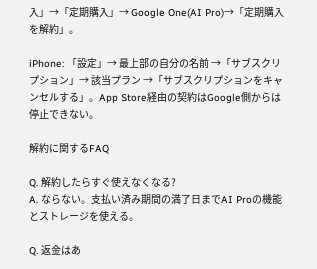入」→「定期購入」→ Google One(AI Pro)→「定期購入を解約」。

iPhone: 「設定」→ 最上部の自分の名前 →「サブスクリプション」→ 該当プラン →「サブスクリプションをキャンセルする」。App Store経由の契約はGoogle側からは停止できない。

解約に関するFAQ

Q. 解約したらすぐ使えなくなる?
A. ならない。支払い済み期間の満了日までAI Proの機能とストレージを使える。

Q. 返金はあ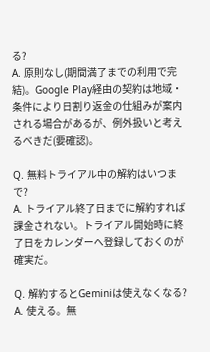る?
A. 原則なし(期間満了までの利用で完結)。Google Play経由の契約は地域・条件により日割り返金の仕組みが案内される場合があるが、例外扱いと考えるべきだ(要確認)。

Q. 無料トライアル中の解約はいつまで?
A. トライアル終了日までに解約すれば課金されない。トライアル開始時に終了日をカレンダーへ登録しておくのが確実だ。

Q. 解約するとGeminiは使えなくなる?
A. 使える。無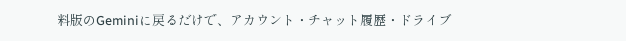料版のGeminiに戻るだけで、アカウント・チャット履歴・ドライブ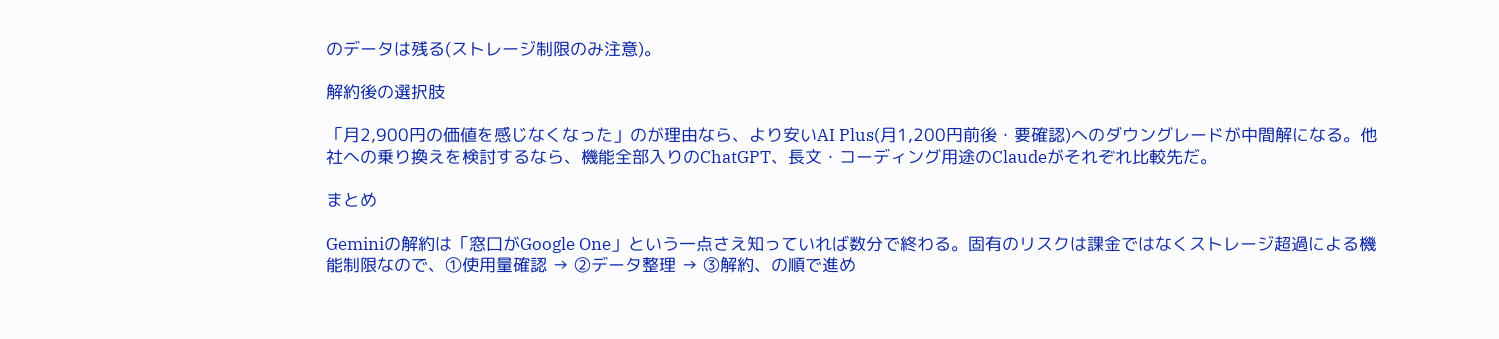のデータは残る(ストレージ制限のみ注意)。

解約後の選択肢

「月2,900円の価値を感じなくなった」のが理由なら、より安いAI Plus(月1,200円前後・要確認)へのダウングレードが中間解になる。他社への乗り換えを検討するなら、機能全部入りのChatGPT、長文・コーディング用途のClaudeがそれぞれ比較先だ。

まとめ

Geminiの解約は「窓口がGoogle One」という一点さえ知っていれば数分で終わる。固有のリスクは課金ではなくストレージ超過による機能制限なので、①使用量確認 → ②データ整理 → ③解約、の順で進め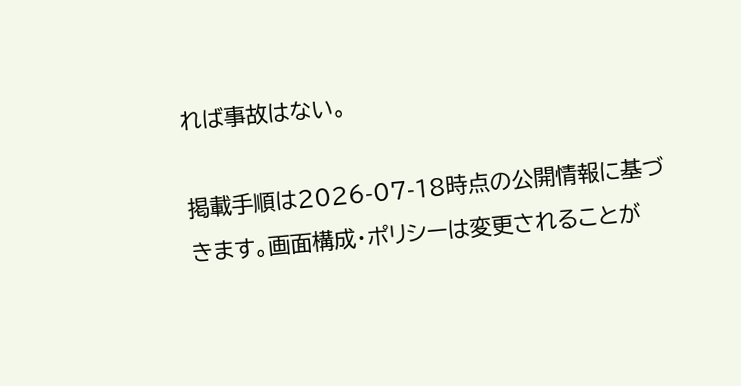れば事故はない。

掲載手順は2026-07-18時点の公開情報に基づきます。画面構成・ポリシーは変更されることが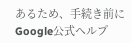あるため、手続き前にGoogle公式ヘルプ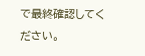で最終確認してください。